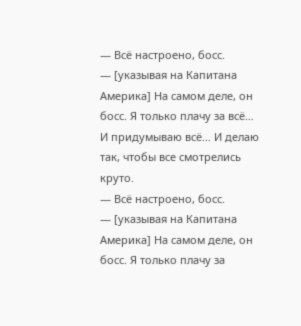— Всё настроено, босс.
— [указывая на Капитана Америка] На самом деле, он босс. Я только плачу за всё… И придумываю всё… И делаю так, чтобы все смотрелись круто.
— Всё настроено, босс.
— [указывая на Капитана Америка] На самом деле, он босс. Я только плачу за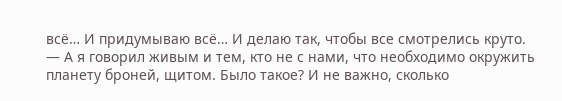всё… И придумываю всё… И делаю так, чтобы все смотрелись круто.
— А я говорил живым и тем, кто не с нами, что необходимо окружить планету броней, щитом. Было такое? И не важно, сколько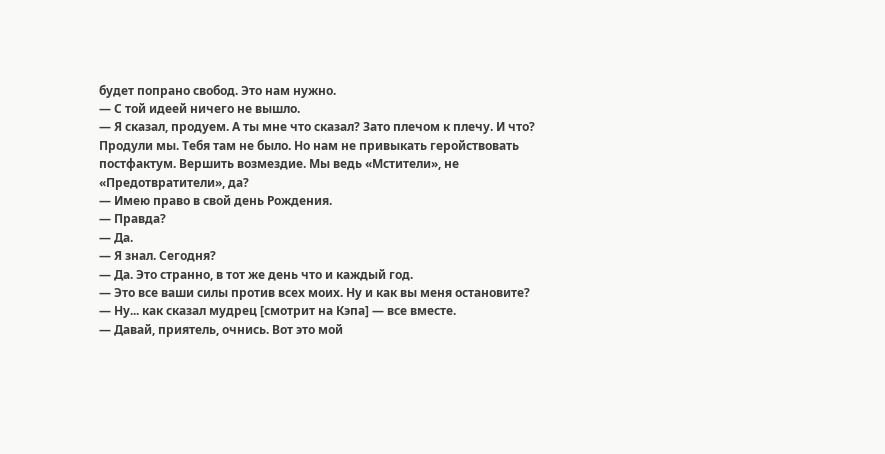будет попрано свобод. Это нам нужно.
— С той идеей ничего не вышло.
— Я сказал, продуем. А ты мне что сказал? Зато плечом к плечу. И что? Продули мы. Тебя там не было. Но нам не привыкать геройствовать постфактум. Вершить возмездие. Мы ведь «Мстители», не «Предотвратители», да?
— Имею право в свой день Рождения.
— Правда?
— Да.
— Я знал. Сегодня?
— Да. Это странно, в тот же день что и каждый год.
— Это все ваши силы против всех моих. Ну и как вы меня остановите?
— Ну... как сказал мудрец [смотрит на Кэпа] — все вместе.
— Давай, приятель, очнись. Вот это мой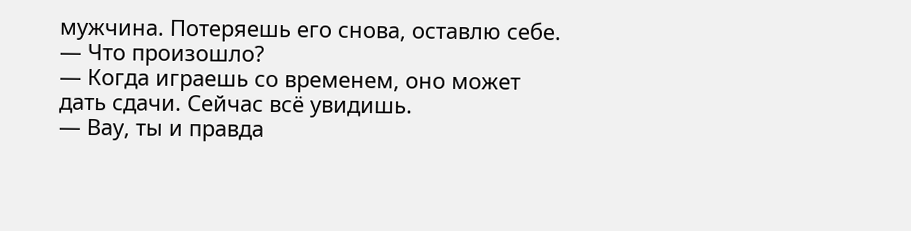мужчина. Потеряешь его снова, оставлю себе.
— Что произошло?
— Когда играешь со временем, оно может дать сдачи. Сейчас всё увидишь.
— Вау, ты и правда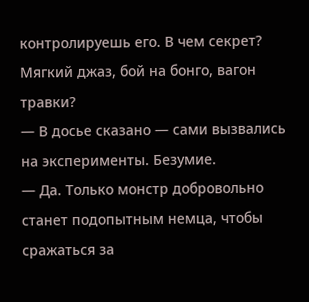контролируешь его. В чем секрет? Мягкий джаз, бой на бонго, вагон травки?
— В досье сказано — сами вызвались на эксперименты. Безумие.
— Да. Только монстр добровольно станет подопытным немца, чтобы сражаться за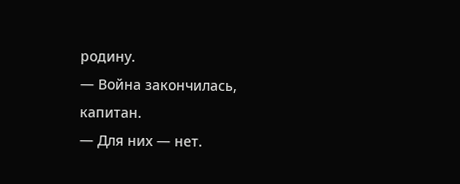родину.
— Война закончилась, капитан.
— Для них — нет.